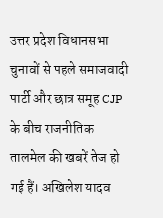उत्तर प्रदेश विधानसभा चुनावों से पहले समाजवादी पार्टी और छात्र समूह CJP के बीच राजनीतिक तालमेल की खबरें तेज हो गई हैं। अखिलेश यादव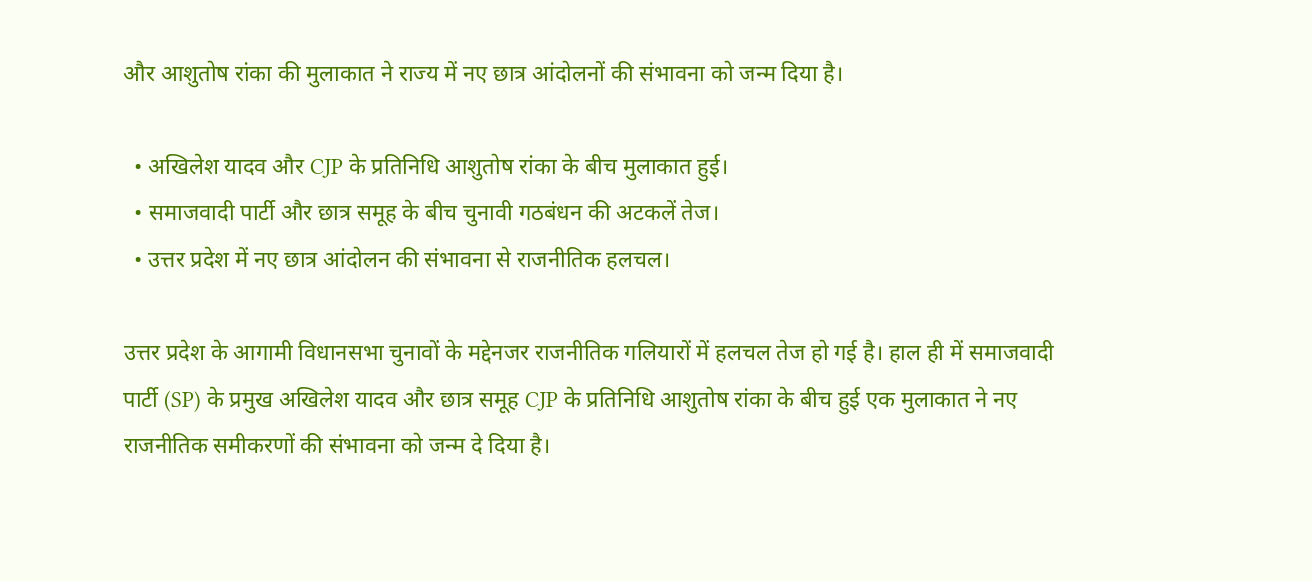और आशुतोष रांका की मुलाकात ने राज्य में नए छात्र आंदोलनों की संभावना को जन्म दिया है।

  • अखिलेश यादव और CJP के प्रतिनिधि आशुतोष रांका के बीच मुलाकात हुई।
  • समाजवादी पार्टी और छात्र समूह के बीच चुनावी गठबंधन की अटकलें तेज।
  • उत्तर प्रदेश में नए छात्र आंदोलन की संभावना से राजनीतिक हलचल।

उत्तर प्रदेश के आगामी विधानसभा चुनावों के मद्देनजर राजनीतिक गलियारों में हलचल तेज हो गई है। हाल ही में समाजवादी पार्टी (SP) के प्रमुख अखिलेश यादव और छात्र समूह CJP के प्रतिनिधि आशुतोष रांका के बीच हुई एक मुलाकात ने नए राजनीतिक समीकरणों की संभावना को जन्म दे दिया है।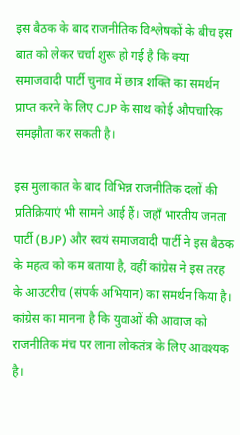इस बैठक के बाद राजनीतिक विश्लेषकों के बीच इस बात को लेकर चर्चा शुरू हो गई है कि क्या समाजवादी पार्टी चुनाव में छात्र शक्ति का समर्थन प्राप्त करने के लिए CJP के साथ कोई औपचारिक समझौता कर सकती है।

इस मुलाकात के बाद विभिन्न राजनीतिक दलों की प्रतिक्रियाएं भी सामने आई हैं। जहाँ भारतीय जनता पार्टी (BJP) और स्वयं समाजवादी पार्टी ने इस बैठक के महत्व को कम बताया है, वहीं कांग्रेस ने इस तरह के आउटरीच (संपर्क अभियान) का समर्थन किया है। कांग्रेस का मानना है कि युवाओं की आवाज को राजनीतिक मंच पर लाना लोकतंत्र के लिए आवश्यक है।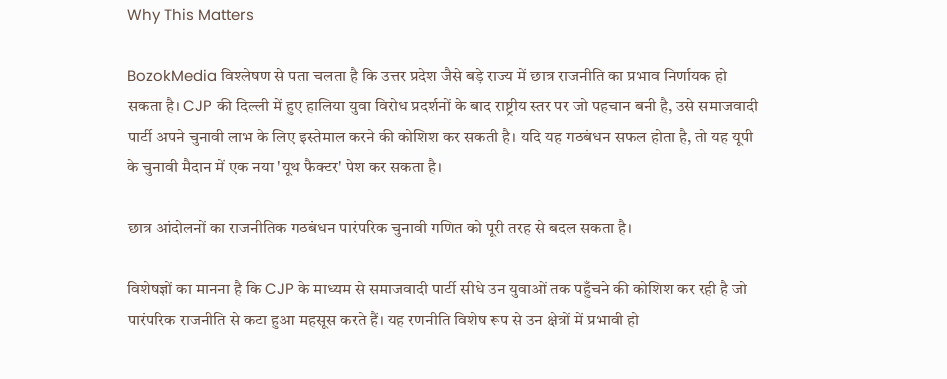Why This Matters

BozokMedia विश्लेषण से पता चलता है कि उत्तर प्रदेश जैसे बड़े राज्य में छात्र राजनीति का प्रभाव निर्णायक हो सकता है। CJP की दिल्ली में हुए हालिया युवा विरोध प्रदर्शनों के बाद राष्ट्रीय स्तर पर जो पहचान बनी है, उसे समाजवादी पार्टी अपने चुनावी लाभ के लिए इस्तेमाल करने की कोशिश कर सकती है। यदि यह गठबंधन सफल होता है, तो यह यूपी के चुनावी मैदान में एक नया 'यूथ फैक्टर' पेश कर सकता है।

छात्र आंदोलनों का राजनीतिक गठबंधन पारंपरिक चुनावी गणित को पूरी तरह से बदल सकता है।

विशेषज्ञों का मानना है कि CJP के माध्यम से समाजवादी पार्टी सीधे उन युवाओं तक पहुँचने की कोशिश कर रही है जो पारंपरिक राजनीति से कटा हुआ महसूस करते हैं। यह रणनीति विशेष रूप से उन क्षेत्रों में प्रभावी हो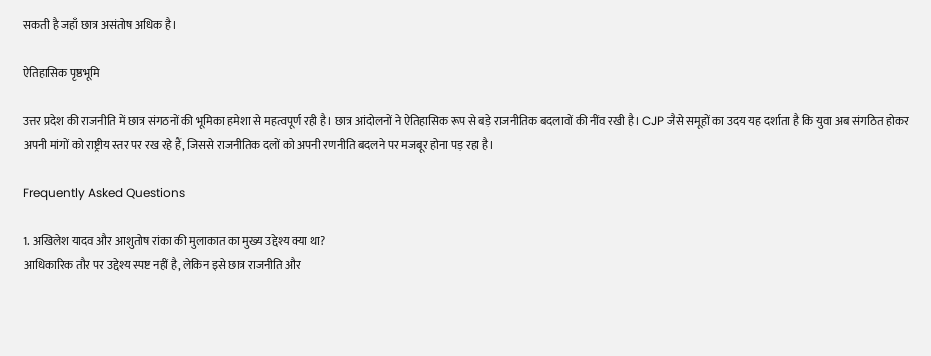सकती है जहाँ छात्र असंतोष अधिक है।

ऐतिहासिक पृष्ठभूमि

उत्तर प्रदेश की राजनीति में छात्र संगठनों की भूमिका हमेशा से महत्वपूर्ण रही है। छात्र आंदोलनों ने ऐतिहासिक रूप से बड़े राजनीतिक बदलावों की नींव रखी है। CJP जैसे समूहों का उदय यह दर्शाता है कि युवा अब संगठित होकर अपनी मांगों को राष्ट्रीय स्तर पर रख रहे हैं, जिससे राजनीतिक दलों को अपनी रणनीति बदलने पर मजबूर होना पड़ रहा है।

Frequently Asked Questions

1. अखिलेश यादव और आशुतोष रांका की मुलाकात का मुख्य उद्देश्य क्या था?
आधिकारिक तौर पर उद्देश्य स्पष्ट नहीं है, लेकिन इसे छात्र राजनीति और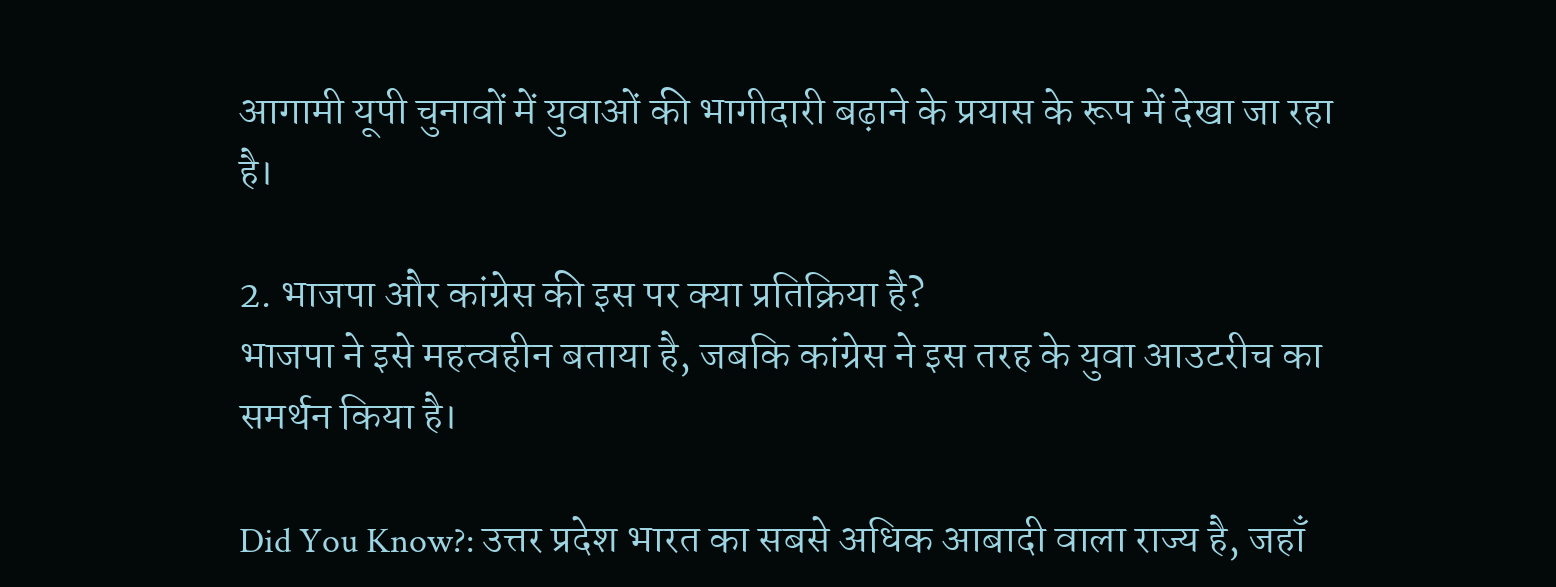आगामी यूपी चुनावों में युवाओं की भागीदारी बढ़ाने के प्रयास के रूप में देखा जा रहा है।

2. भाजपा और कांग्रेस की इस पर क्या प्रतिक्रिया है?
भाजपा ने इसे महत्वहीन बताया है, जबकि कांग्रेस ने इस तरह के युवा आउटरीच का समर्थन किया है।

Did You Know?: उत्तर प्रदेश भारत का सबसे अधिक आबादी वाला राज्य है, जहाँ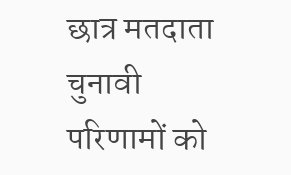छात्र मतदाता चुनावी परिणामों को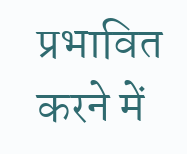प्रभावित करने में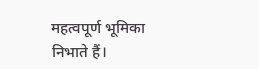महत्वपूर्ण भूमिका निभाते हैं।